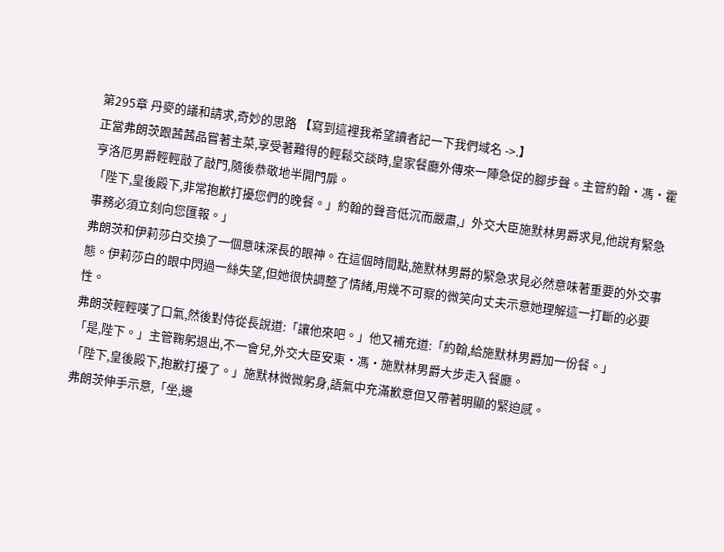第295章 丹麥的議和請求,奇妙的思路 【寫到這裡我希望讀者記一下我們域名 ->.】
正當弗朗茨跟茜茜品嘗著主菜,享受著難得的輕鬆交談時,皇家餐廳外傳來一陣急促的腳步聲。主管約翰·馮·霍亨洛厄男爵輕輕敲了敲門,隨後恭敬地半開門扉。
「陛下,皇後殿下,非常抱歉打擾您們的晚餐。」約翰的聲音低沉而嚴肅,」外交大臣施默林男爵求見,他說有緊急事務必須立刻向您匯報。」
弗朗茨和伊莉莎白交換了一個意味深長的眼神。在這個時間點,施默林男爵的緊急求見必然意味著重要的外交事態。伊莉莎白的眼中閃過一絲失望,但她很快調整了情緒,用幾不可察的微笑向丈夫示意她理解這一打斷的必要性。
弗朗茨輕輕嘆了口氣,然後對侍從長說道:「讓他來吧。」他又補充道:「約翰,給施默林男爵加一份餐。」
「是,陛下。」主管鞠躬退出,不一會兒,外交大臣安東·馮·施默林男爵大步走入餐廳。
「陛下,皇後殿下,抱歉打擾了。」施默林微微躬身,語氣中充滿歉意但又帶著明顯的緊迫感。
弗朗茨伸手示意,「坐,邊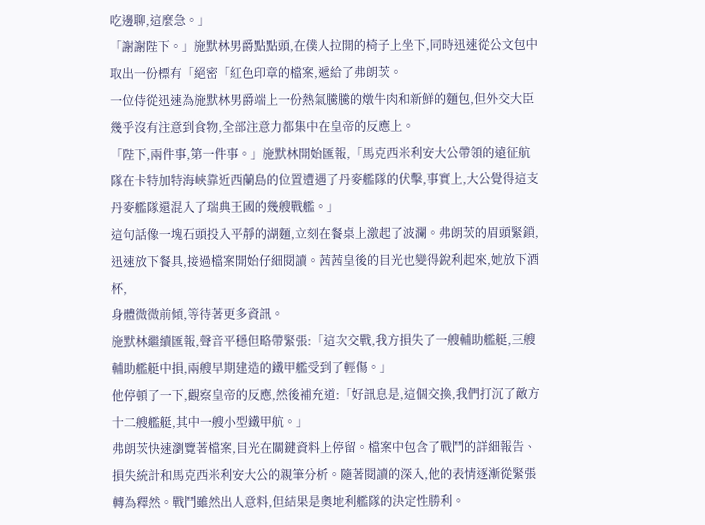吃邊聊,這麼急。」
「謝謝陛下。」施默林男爵點點頭,在僕人拉開的椅子上坐下,同時迅速從公文包中取出一份標有「絕密「紅色印章的檔案,遞給了弗朗茨。
一位侍從迅速為施默林男爵端上一份熱氣騰騰的燉牛肉和新鮮的麵包,但外交大臣幾乎沒有注意到食物,全部注意力都集中在皇帝的反應上。
「陛下,兩件事,第一件事。」施默林開始匯報,「馬克西米利安大公帶領的遠征航隊在卡特加特海峽靠近西蘭島的位置遭遇了丹麥艦隊的伏擊,事實上,大公覺得這支丹麥艦隊還混入了瑞典王國的幾艘戰艦。」
這句話像一塊石頭投入平靜的湖麵,立刻在餐桌上激起了波瀾。弗朗茨的眉頭緊鎖,
迅速放下餐具,接過檔案開始仔細閱讀。茜茜皇後的目光也變得銳利起來,她放下酒杯,
身體微微前傾,等待著更多資訊。
施默林繼續匯報,聲音平穩但略帶緊張:「這次交戰,我方損失了一艘輔助艦艇,三艘輔助艦艇中損,兩艘早期建造的鐵甲艦受到了輕傷。」
他停頓了一下,觀察皇帝的反應,然後補充道:「好訊息是,這個交換,我們打沉了敵方十二艘艦艇,其中一艘小型鐵甲航。」
弗朗茨快速瀏覽著檔案,目光在關鍵資料上停留。檔案中包含了戰鬥的詳細報告、損失統計和馬克西米利安大公的親筆分析。隨著閱讀的深入,他的表情逐漸從緊張轉為釋然。戰鬥雖然出人意料,但結果是奧地利艦隊的決定性勝利。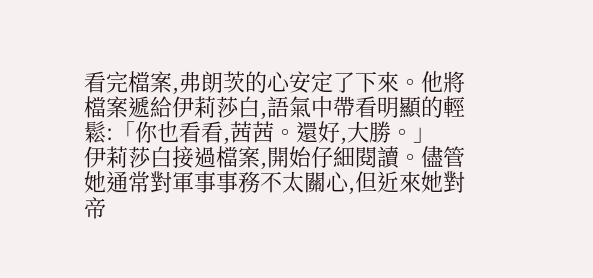看完檔案,弗朗茨的心安定了下來。他將檔案遞給伊莉莎白,語氣中帶看明顯的輕鬆:「你也看看,茜茜。還好,大勝。」
伊莉莎白接過檔案,開始仔細閱讀。儘管她通常對軍事事務不太關心,但近來她對帝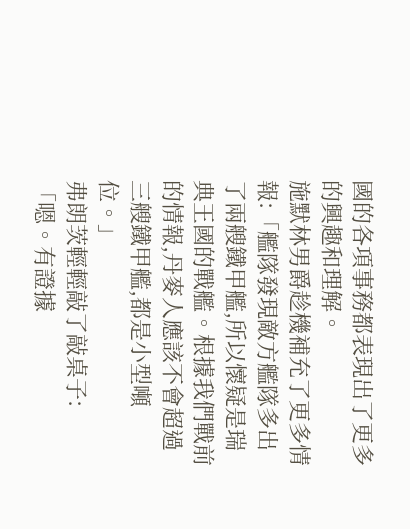國的各項事務都表現出了更多的興趣和理解。
施默林男爵趁機補充了更多情報:「艦隊發現敵方艦隊多出了兩艘鐵甲艦,所以懷疑是瑞典王國的戰艦。根據我們戰前的情報,丹麥人應該不會超過三艘鐵甲艦,都是小型噸位。」
弗朗茨輕輕敲了敲桌子:「嗯。有證據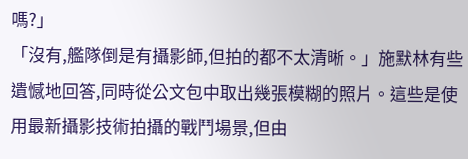嗎?」
「沒有,艦隊倒是有攝影師,但拍的都不太清晰。」施默林有些遺憾地回答,同時從公文包中取出幾張模糊的照片。這些是使用最新攝影技術拍攝的戰鬥場景,但由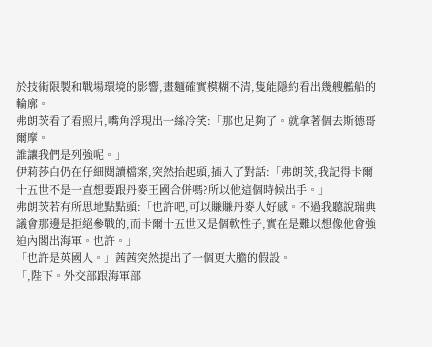於技術限製和戰場環境的影響,畫麵確實模糊不清,隻能隱約看出幾艘艦船的輪廓。
弗朗茨看了看照片,嘴角浮現出一絲冷笑:「那也足夠了。就拿著個去斯德哥爾摩。
誰讓我們是列強呢。」
伊莉莎白仍在仔細閱讀檔案,突然抬起頭,插入了對話:「弗朗茨,我記得卡爾十五世不是一直想要跟丹麥王國合併嗎?所以他這個時候出手。」
弗朗茨若有所思地點點頭:「也許吧,可以賺賺丹麥人好感。不過我聽說瑞典議會那邊是拒絕參戰的,而卡爾十五世又是個軟性子,實在是難以想像他會強迫內閣出海軍。也許。」
「也許是英國人。」茜茜突然提出了一個更大膽的假設。
「,陛下。外交部跟海軍部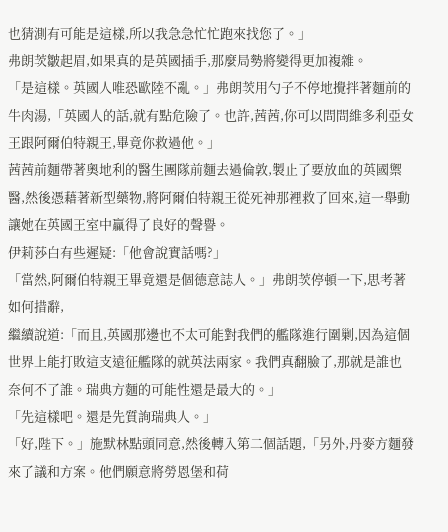也猜測有可能是這樣,所以我急急忙忙跑來找您了。」
弗朗茨皺起眉,如果真的是英國插手,那麼局勢將變得更加複雜。
「是這樣。英國人唯恐歐陸不亂。」弗朗茨用勺子不停地攪拌著麵前的牛肉湯,「英國人的話,就有點危險了。也許,茜茜,你可以問問維多利亞女王跟阿爾伯特親王,畢竟你救過他。」
茜茜前麵帶著奧地利的醫生團隊前麵去過倫敦,製止了要放血的英國禦醫,然後憑藉著新型藥物,將阿爾伯特親王從死神那裡救了回來,這一舉動讓她在英國王室中贏得了良好的聲譽。
伊莉莎白有些遲疑:「他會說實話嗎?」
「當然,阿爾伯特親王畢竟還是個德意誌人。」弗朗茨停頓一下,思考著如何措辭,
繼續說道:「而且,英國那邊也不太可能對我們的艦隊進行圍剿,因為這個世界上能打敗這支遠征艦隊的就英法兩家。我們真翻臉了,那就是誰也奈何不了誰。瑞典方麵的可能性還是最大的。」
「先這樣吧。還是先質詢瑞典人。」
「好,陛下。」施默林點頭同意,然後轉入第二個話題,「另外,丹麥方麵發來了議和方案。他們願意將勞恩堡和荷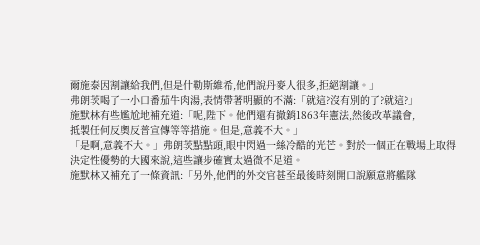爾施泰因割讓給我們,但是什勒斯維希,他們說丹麥人很多,拒絕割讓。」
弗朗茨喝了一小口番茄牛肉湯,表情帶著明顯的不滿:「就這?沒有別的了?就這?」
施默林有些尷尬地補充道:「呢,陛下。他們還有撤銷1863年憲法,然後改革議會,
抵製任何反奧反普宣傳等等措施。但是,意義不大。」
「是啊,意義不大。」弗朗茨點點頭,眼中閃過一絲冷酷的光芒。對於一個正在戰場上取得決定性優勢的大國來說,這些讓步確實太過微不足道。
施默林又補充了一條資訊:「另外,他們的外交官甚至最後時刻開口說願意將艦隊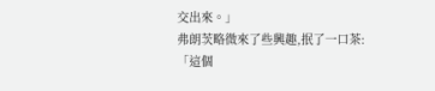交出來。」
弗朗茨略微來了些興趣,抿了一口茶:「這個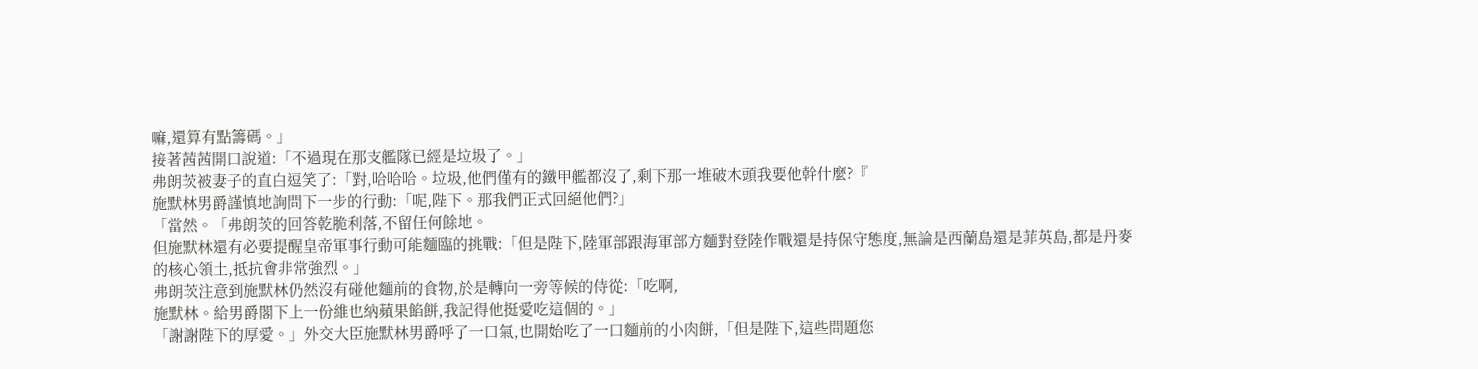嘛,還算有點籌碼。」
接著茜茜開口說道:「不過現在那支艦隊已經是垃圾了。」
弗朗茨被妻子的直白逗笑了:「對,哈哈哈。垃圾,他們僅有的鐵甲艦都沒了,剩下那一堆破木頭我要他幹什麼?『
施默林男爵謹慎地詢問下一步的行動:「呢,陛下。那我們正式回絕他們?」
「當然。「弗朗茨的回答乾脆利落,不留任何餘地。
但施默林還有必要提醒皇帝軍事行動可能麵臨的挑戰:「但是陛下,陸軍部跟海軍部方麵對登陸作戰還是持保守態度,無論是西蘭島還是菲英島,都是丹麥的核心領土,抵抗會非常強烈。」
弗朗茨注意到施默林仍然沒有碰他麵前的食物,於是轉向一旁等候的侍從:「吃啊,
施默林。給男爵閣下上一份維也納蘋果餡餅,我記得他挺愛吃這個的。」
「謝謝陛下的厚愛。」外交大臣施默林男爵呼了一口氣,也開始吃了一口麵前的小肉餅,「但是陛下,這些問題您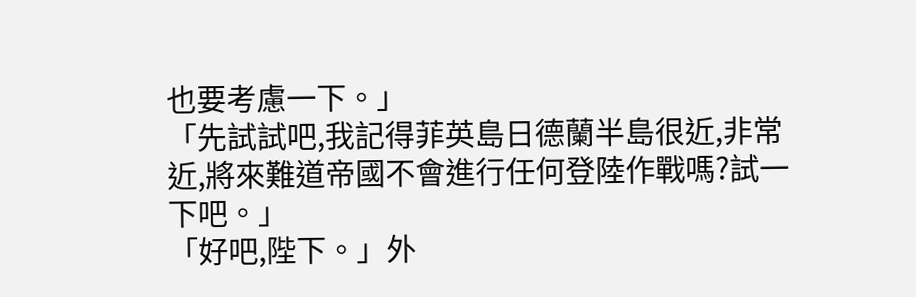也要考慮一下。」
「先試試吧,我記得菲英島日德蘭半島很近,非常近,將來難道帝國不會進行任何登陸作戰嗎?試一下吧。」
「好吧,陛下。」外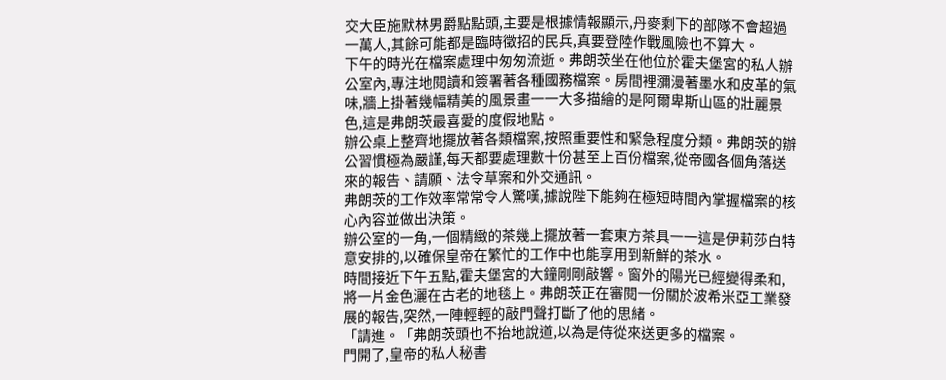交大臣施默林男爵點點頭,主要是根據情報顯示,丹麥剩下的部隊不會超過一萬人,其餘可能都是臨時徵招的民兵,真要登陸作戰風險也不算大。
下午的時光在檔案處理中匆匆流逝。弗朗茨坐在他位於霍夫堡宮的私人辦公室內,專注地閱讀和簽署著各種國務檔案。房間裡瀰漫著墨水和皮革的氣味,牆上掛著幾幅精美的風景畫一一大多描繪的是阿爾卑斯山區的壯麗景色,這是弗朗茨最喜愛的度假地點。
辦公桌上整齊地擺放著各類檔案,按照重要性和緊急程度分類。弗朗茨的辦公習慣極為嚴謹,每天都要處理數十份甚至上百份檔案,從帝國各個角落送來的報告、請願、法令草案和外交通訊。
弗朗茨的工作效率常常令人驚嘆,據說陛下能夠在極短時間內掌握檔案的核心內容並做出決策。
辦公室的一角,一個精緻的茶幾上擺放著一套東方茶具一一這是伊莉莎白特意安排的,以確保皇帝在繁忙的工作中也能享用到新鮮的茶水。
時間接近下午五點,霍夫堡宮的大鐘剛剛敲響。窗外的陽光已經變得柔和,將一片金色灑在古老的地毯上。弗朗茨正在審閱一份關於波希米亞工業發展的報告,突然,一陣輕輕的敲門聲打斷了他的思緒。
「請進。「弗朗茨頭也不抬地說道,以為是侍從來送更多的檔案。
門開了,皇帝的私人秘書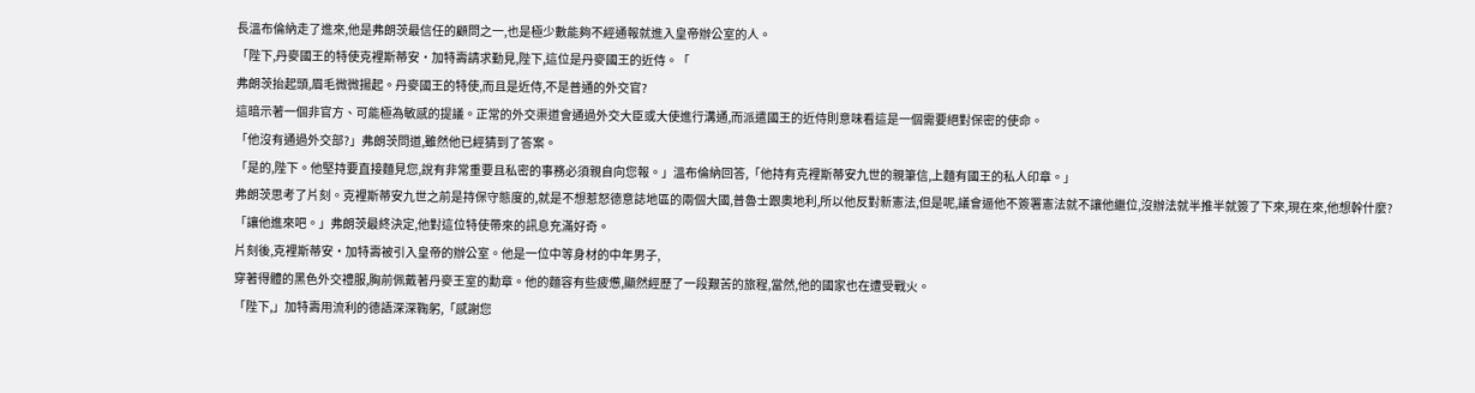長溫布倫納走了進來,他是弗朗茨最信任的顧問之一,也是極少數能夠不經通報就進入皇帝辦公室的人。
「陛下,丹麥國王的特使克裡斯蒂安·加特壽請求勤見,陛下,這位是丹麥國王的近侍。「
弗朗茨抬起頭,眉毛微微揚起。丹麥國王的特使,而且是近侍,不是普通的外交官?
這暗示著一個非官方、可能極為敏感的提議。正常的外交渠道會通過外交大臣或大使進行溝通,而派遣國王的近侍則意味看這是一個需要絕對保密的使命。
「他沒有通過外交部?」弗朗茨問道,雖然他已經猜到了答案。
「是的,陛下。他堅持要直接麵見您,說有非常重要且私密的事務必須親自向您報。」溫布倫納回答,「他持有克裡斯蒂安九世的親筆信,上麵有國王的私人印章。」
弗朗茨思考了片刻。克裡斯蒂安九世之前是持保守態度的,就是不想惹怒德意誌地區的兩個大國,普魯士跟奧地利,所以他反對新憲法,但是呢,議會逼他不簽署憲法就不讓他繼位,沒辦法就半推半就簽了下來,現在來,他想幹什麼?
「讓他進來吧。」弗朗茨最終決定,他對這位特使帶來的訊息充滿好奇。
片刻後,克裡斯蒂安·加特壽被引入皇帝的辦公室。他是一位中等身材的中年男子,
穿著得體的黑色外交禮服,胸前佩戴著丹麥王室的勳章。他的麵容有些疲憊,顯然經歷了一段艱苦的旅程,當然,他的國家也在遭受戰火。
「陛下,」加特壽用流利的德語深深鞠躬,「感謝您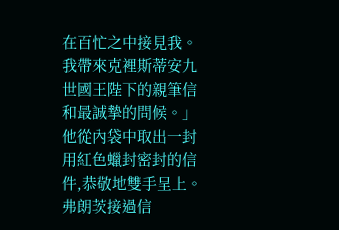在百忙之中接見我。我帶來克裡斯蒂安九世國王陛下的親筆信和最誠摯的問候。」
他從內袋中取出一封用紅色蠟封密封的信件,恭敬地雙手呈上。弗朗茨接過信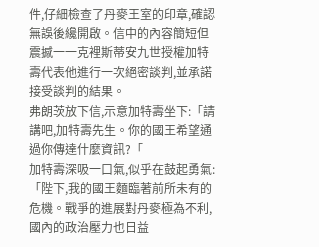件,仔細檢查了丹麥王室的印章,確認無誤後纔開啟。信中的內容簡短但震撼一一克裡斯蒂安九世授權加特壽代表他進行一次絕密談判,並承諾接受談判的結果。
弗朗茨放下信,示意加特壽坐下:「請講吧,加特壽先生。你的國王希望通過你傳達什麼資訊?「
加特壽深吸一口氣,似乎在鼓起勇氣:「陛下,我的國王麵臨著前所未有的危機。戰爭的進展對丹麥極為不利,國內的政治壓力也日益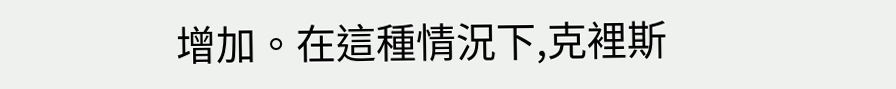增加。在這種情況下,克裡斯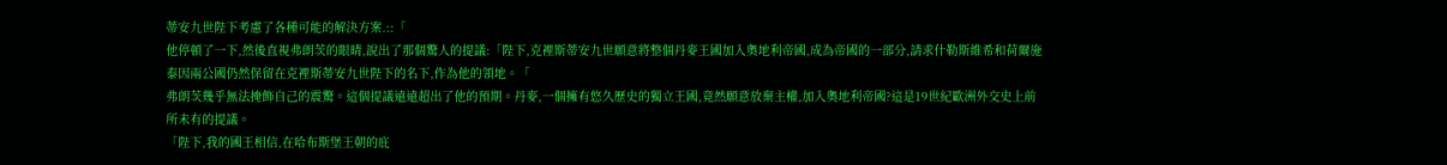蒂安九世陛下考慮了各種可能的解決方案.::「
他停頓了一下,然後直視弗朗茨的眼晴,說出了那個驚人的提議:「陛下,克裡斯蒂安九世願意將整個丹麥王國加入奧地利帝國,成為帝國的一部分,請求什勒斯維希和荷爾施泰因兩公國仍然保留在克裡斯蒂安九世陛下的名下,作為他的領地。「
弗朗茨幾乎無法掩飾自己的震驚。這個提議遠遠超出了他的預期。丹麥,一個擁有悠久歷史的獨立王國,竟然願意放棄主權,加入奧地利帝國?這是19世紀歐洲外交史上前所未有的提議。
「陛下,我的國王相信,在哈布斯堡王朝的庇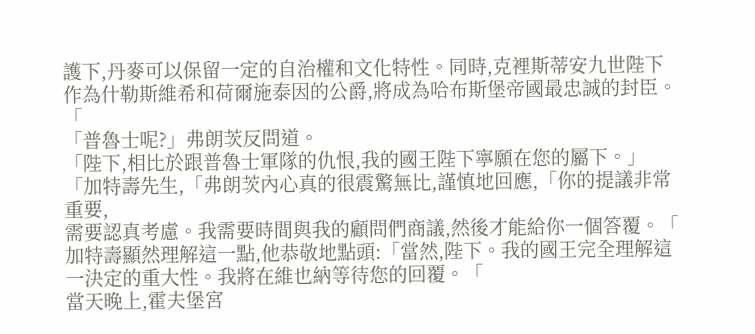護下,丹麥可以保留一定的自治權和文化特性。同時,克裡斯蒂安九世陛下作為什勒斯維希和荷爾施泰因的公爵,將成為哈布斯堡帝國最忠誠的封臣。「
「普魯士呢?」弗朗茨反問道。
「陛下,相比於跟普魯士軍隊的仇恨,我的國王陛下寧願在您的屬下。」
「加特壽先生,「弗朗茨內心真的很震驚無比,謹慎地回應,「你的提議非常重要,
需要認真考慮。我需要時間與我的顧問們商議,然後才能給你一個答覆。「
加特壽顯然理解這一點,他恭敬地點頭:「當然,陛下。我的國王完全理解這一決定的重大性。我將在維也納等待您的回覆。「
當天晚上,霍夫堡宮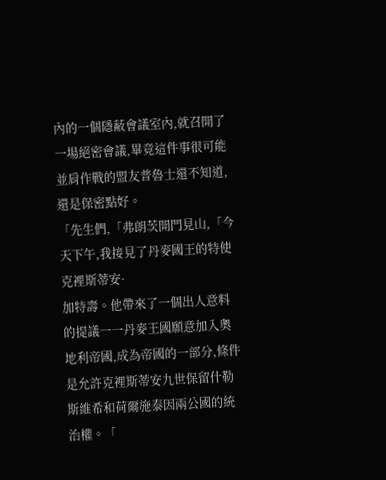內的一個隱蔽會議室內,就召開了一場絕密會議,畢竟這件事很可能並肩作戰的盟友普魯士還不知道,還是保密點好。
「先生們,「弗朗茨開門見山,「今天下午,我接見了丹麥國王的特使克裡斯蒂安·
加特壽。他帶來了一個出人意料的提議一一丹麥王國願意加入奧地利帝國,成為帝國的一部分,條件是允許克裡斯蒂安九世保留什勒斯維希和荷爾施泰因兩公國的統治權。「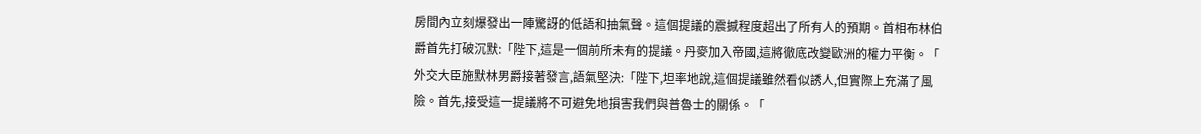房間內立刻爆發出一陣驚訝的低語和抽氣聲。這個提議的震撼程度超出了所有人的預期。首相布林伯爵首先打破沉默:「陛下,這是一個前所未有的提議。丹麥加入帝國,這將徹底改變歐洲的權力平衡。「
外交大臣施默林男爵接著發言,語氣堅決:「陛下,坦率地說,這個提議雖然看似誘人,但實際上充滿了風險。首先,接受這一提議將不可避免地損害我們與普魯士的關係。「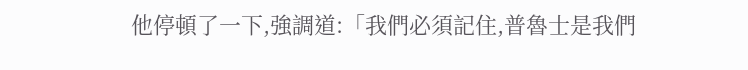他停頓了一下,強調道:「我們必須記住,普魯士是我們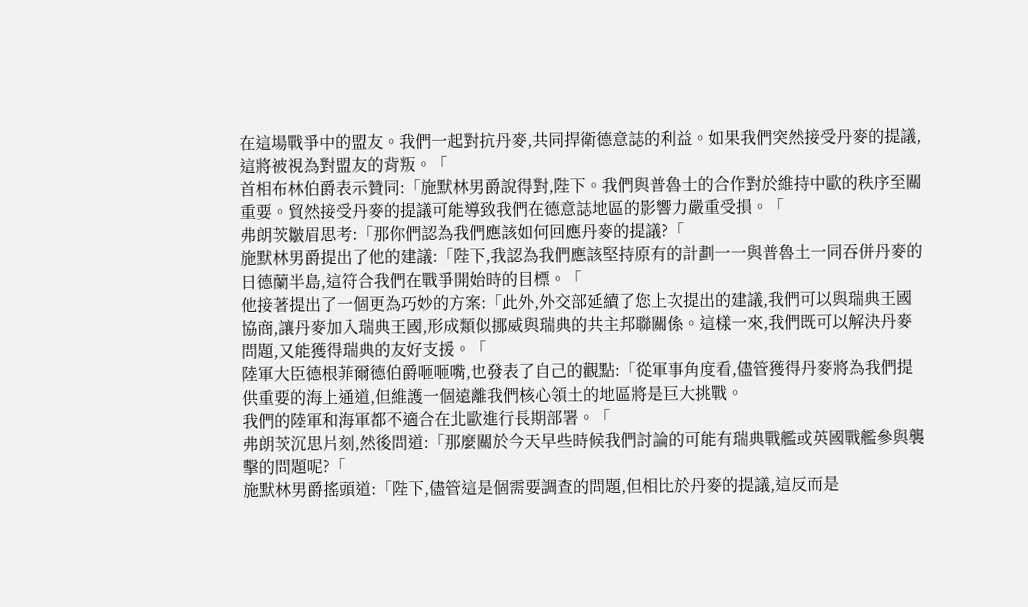在這場戰爭中的盟友。我們一起對抗丹麥,共同捍衛德意誌的利益。如果我們突然接受丹麥的提議,這將被視為對盟友的背叛。「
首相布林伯爵表示贊同:「施默林男爵說得對,陛下。我們與普魯士的合作對於維持中歐的秩序至關重要。貿然接受丹麥的提議可能導致我們在德意誌地區的影響力嚴重受損。「
弗朗茨皺眉思考:「那你們認為我們應該如何回應丹麥的提議?「
施默林男爵提出了他的建議:「陛下,我認為我們應該堅持原有的計劃一一與普魯土一同吞併丹麥的日德蘭半島,這符合我們在戰爭開始時的目標。「
他接著提出了一個更為巧妙的方案:「此外,外交部延續了您上次提出的建議,我們可以與瑞典王國協商,讓丹麥加入瑞典王國,形成類似挪威與瑞典的共主邦聯關係。這樣一來,我們既可以解決丹麥問題,又能獲得瑞典的友好支援。「
陸軍大臣德根菲爾德伯爵咂咂嘴,也發表了自己的觀點:「從軍事角度看,儘管獲得丹麥將為我們提供重要的海上通道,但維護一個遠離我們核心領土的地區將是巨大挑戰。
我們的陸軍和海軍都不適合在北歐進行長期部署。「
弗朗茨沉思片刻,然後問道:「那麼關於今天早些時候我們討論的可能有瑞典戰艦或英國戰艦參與襲擊的問題呢?「
施默林男爵搖頭道:「陛下,儘管這是個需要調查的問題,但相比於丹麥的提議,這反而是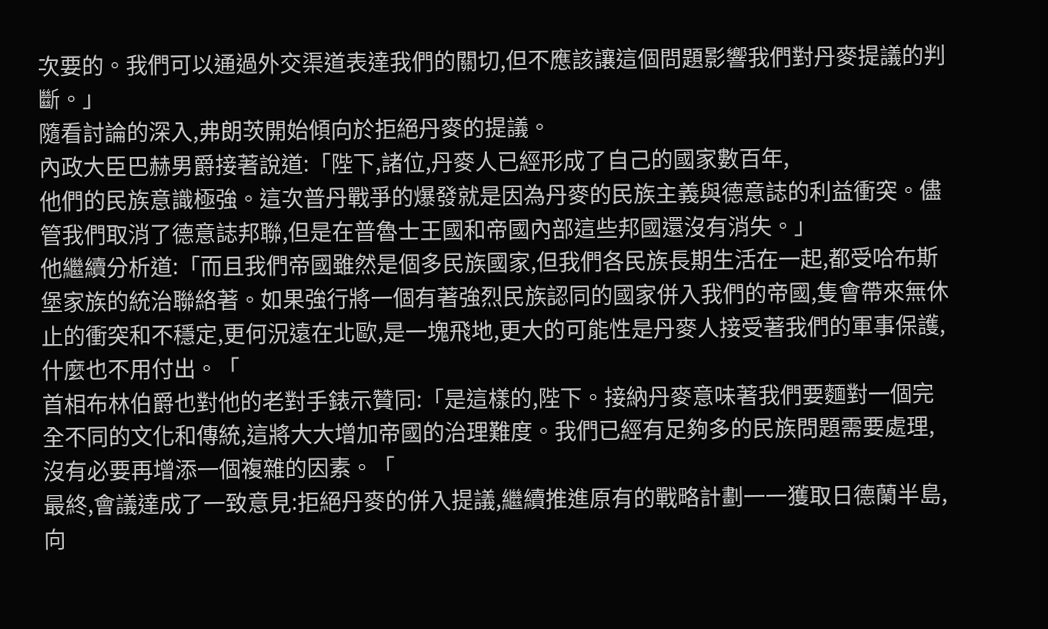次要的。我們可以通過外交渠道表達我們的關切,但不應該讓這個問題影響我們對丹麥提議的判斷。」
隨看討論的深入,弗朗茨開始傾向於拒絕丹麥的提議。
內政大臣巴赫男爵接著說道:「陛下,諸位,丹麥人已經形成了自己的國家數百年,
他們的民族意識極強。這次普丹戰爭的爆發就是因為丹麥的民族主義與德意誌的利益衝突。儘管我們取消了德意誌邦聯,但是在普魯士王國和帝國內部這些邦國還沒有消失。」
他繼續分析道:「而且我們帝國雖然是個多民族國家,但我們各民族長期生活在一起,都受哈布斯堡家族的統治聯絡著。如果強行將一個有著強烈民族認同的國家併入我們的帝國,隻會帶來無休止的衝突和不穩定,更何況遠在北歐,是一塊飛地,更大的可能性是丹麥人接受著我們的軍事保護,什麼也不用付出。「
首相布林伯爵也對他的老對手錶示贊同:「是這樣的,陛下。接納丹麥意味著我們要麵對一個完全不同的文化和傳統,這將大大增加帝國的治理難度。我們已經有足夠多的民族問題需要處理,沒有必要再增添一個複雜的因素。「
最終,會議達成了一致意見:拒絕丹麥的併入提議,繼續推進原有的戰略計劃一一獲取日德蘭半島,向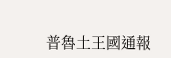普魯土王國通報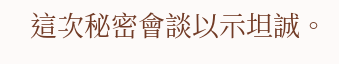這次秘密會談以示坦誠。